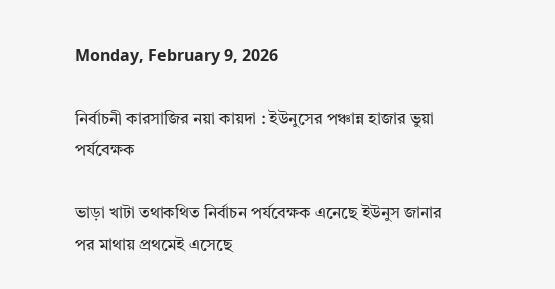Monday, February 9, 2026

নির্বাচনী কারসাজির নয়া কায়দা : ইউনুসের পঞ্চান্ন হাজার ভুয়া পর্যবেক্ষক

ভাড়া খাটা তথাকথিত নির্বাচন পর্যবেক্ষক এনেছে ইউনুস জানার পর মাথায় প্রথমেই এসেছে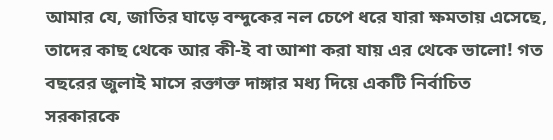আমার যে, জাতির ঘাড়ে বন্দুকের নল চেপে ধরে যারা ক্ষমতায় এসেছে, তাদের কাছ থেকে আর কী-ই বা আশা করা যায় এর থেকে ভালো! গত বছরের জুলাই মাসে রক্তাক্ত দাঙ্গার মধ্য দিয়ে একটি নির্বাচিত সরকারকে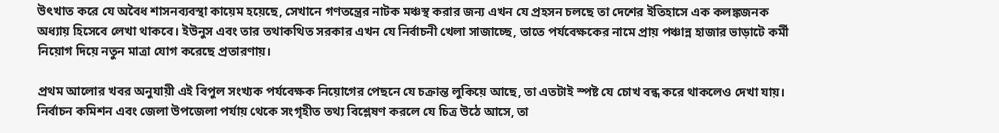উৎখাত করে যে অবৈধ শাসনব্যবস্থা কায়েম হয়েছে, সেখানে গণতন্ত্রের নাটক মঞ্চস্থ করার জন্য এখন যে প্রহসন চলছে তা দেশের ইতিহাসে এক কলঙ্কজনক অধ্যায় হিসেবে লেখা থাকবে। ইউনুস এবং তার তথাকথিত সরকার এখন যে নির্বাচনী খেলা সাজাচ্ছে, তাতে পর্যবেক্ষকের নামে প্রায় পঞ্চান্ন হাজার ভাড়াটে কর্মী নিয়োগ দিয়ে নতুন মাত্রা যোগ করেছে প্রতারণায়।

প্রথম আলোর খবর অনুযায়ী এই বিপুল সংখ্যক পর্যবেক্ষক নিয়োগের পেছনে যে চক্রান্ত লুকিয়ে আছে, তা এতটাই স্পষ্ট যে চোখ বন্ধ করে থাকলেও দেখা যায়। নির্বাচন কমিশন এবং জেলা উপজেলা পর্যায় থেকে সংগৃহীত তথ্য বিশ্লেষণ করলে যে চিত্র উঠে আসে, তা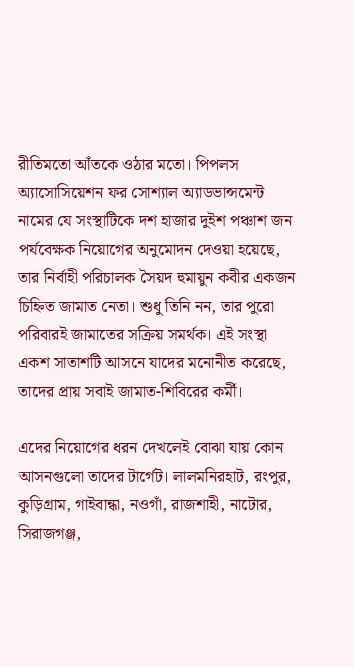রীতিমতো আঁতকে ওঠার মতো। পিপলস অ্যাসোসিয়েশন ফর সোশ্যাল অ্যাডভান্সমেন্ট নামের যে সংস্থাটিকে দশ হাজার দুইশ পঞ্চাশ জন পর্যবেক্ষক নিয়োগের অনুমোদন দেওয়া হয়েছে, তার নির্বাহী পরিচালক সৈয়দ হুমায়ুন কবীর একজন চিহ্নিত জামাত নেতা। শুধু তিনি নন, তার পুরো পরিবারই জামাতের সক্রিয় সমর্থক। এই সংস্থা একশ সাতাশটি আসনে যাদের মনোনীত করেছে, তাদের প্রায় সবাই জামাত-শিবিরের কর্মী।

এদের নিয়োগের ধরন দেখলেই বোঝা যায় কোন আসনগুলো তাদের টার্গেট। লালমনিরহাট, রংপুর, কুড়িগ্রাম, গাইবান্ধা, নওগাঁ, রাজশাহী, নাটোর, সিরাজগঞ্জ,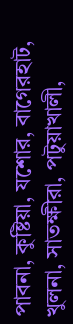পাবনা, কুষ্টিয়া, যশোর, বাগেরহাট, খুলনা, সাতক্ষীরা, পটুয়াখালী,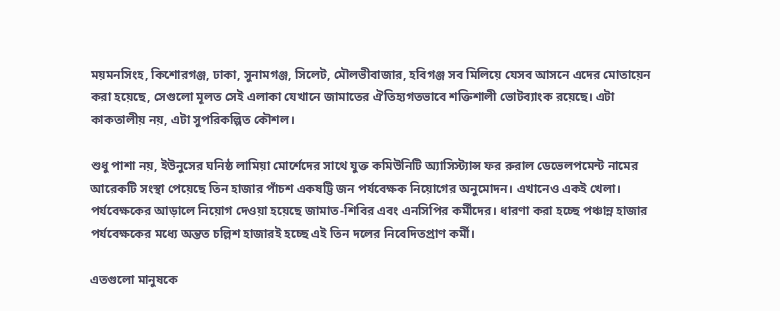ময়মনসিংহ, কিশোরগঞ্জ, ঢাকা, সুনামগঞ্জ, সিলেট, মৌলভীবাজার, হবিগঞ্জ সব মিলিয়ে যেসব আসনে এদের মোতায়েন করা হয়েছে, সেগুলো মূলত সেই এলাকা যেখানে জামাতের ঐতিহ্যগতভাবে শক্তিশালী ভোটব্যাংক রয়েছে। এটা কাকতালীয় নয়, এটা সুপরিকল্পিত কৌশল।

শুধু পাশা নয়, ইউনুসের ঘনিষ্ঠ লামিয়া মোর্শেদের সাথে যুক্ত কমিউনিটি অ্যাসিস্ট্যান্স ফর রুরাল ডেভেলপমেন্ট নামের আরেকটি সংস্থা পেয়েছে তিন হাজার পাঁচশ একষট্টি জন পর্যবেক্ষক নিয়োগের অনুমোদন। এখানেও একই খেলা। পর্যবেক্ষকের আড়ালে নিয়োগ দেওয়া হয়েছে জামাত-শিবির এবং এনসিপির কর্মীদের। ধারণা করা হচ্ছে পঞ্চান্ন হাজার পর্যবেক্ষকের মধ্যে অন্তত চল্লিশ হাজারই হচ্ছে এই তিন দলের নিবেদিতপ্রাণ কর্মী।

এতগুলো মানুষকে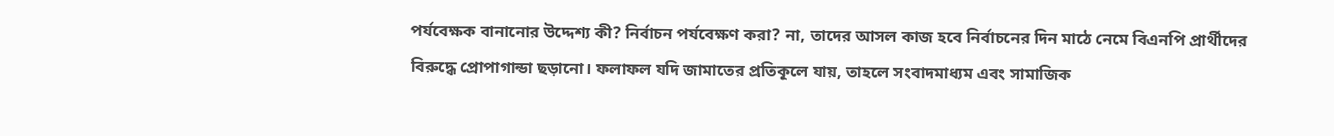পর্যবেক্ষক বানানোর উদ্দেশ্য কী? নির্বাচন পর্যবেক্ষণ করা? না, তাদের আসল কাজ হবে নির্বাচনের দিন মাঠে নেমে বিএনপি প্রার্থীদের বিরুদ্ধে প্রোপাগান্ডা ছড়ানো। ফলাফল যদি জামাতের প্রতিকূলে যায়, তাহলে সংবাদমাধ্যম এবং সামাজিক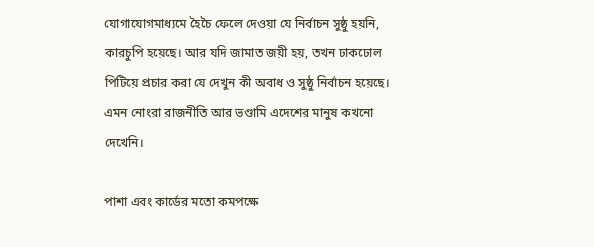যোগাযোগমাধ্যমে হৈচৈ ফেলে দেওয়া যে নির্বাচন সুষ্ঠু হয়নি, কারচুপি হয়েছে। আর যদি জামাত জয়ী হয়, তখন ঢাকঢোল পিটিয়ে প্রচার করা যে দেখুন কী অবাধ ও সুষ্ঠু নির্বাচন হয়েছে। এমন নোংরা রাজনীতি আর ভণ্ডামি এদেশের মানুষ কখনো দেখেনি।

পাশা এবং কার্ডের মতো কমপক্ষে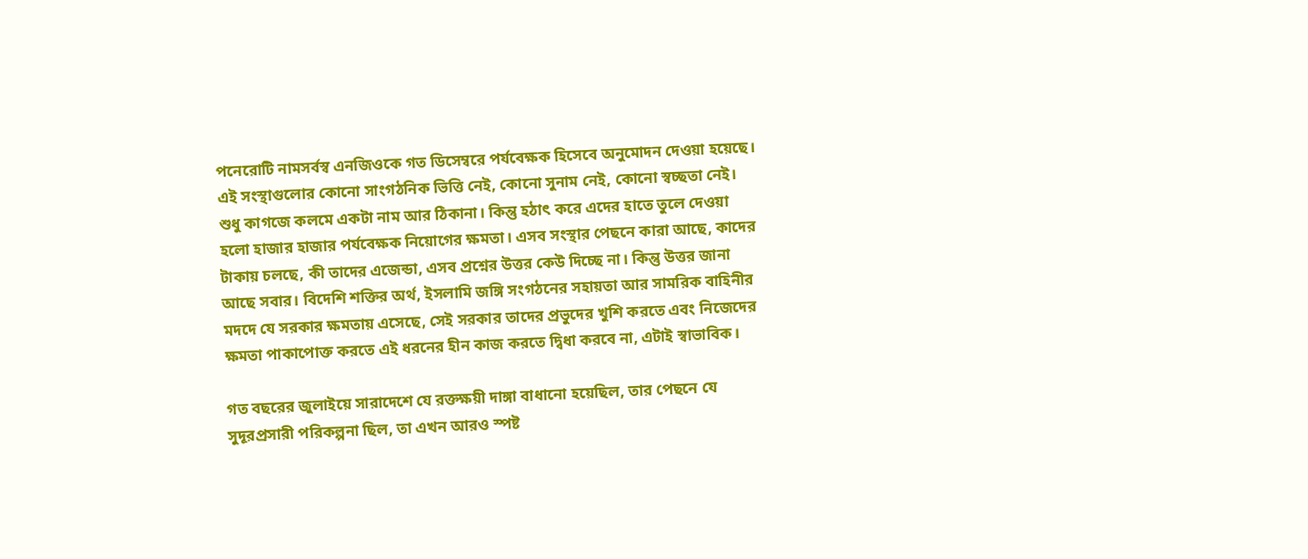পনেরোটি নামসর্বস্ব এনজিওকে গত ডিসেম্বরে পর্যবেক্ষক হিসেবে অনুমোদন দেওয়া হয়েছে। এই সংস্থাগুলোর কোনো সাংগঠনিক ভিত্তি নেই, কোনো সুনাম নেই, কোনো স্বচ্ছতা নেই। শুধু কাগজে কলমে একটা নাম আর ঠিকানা। কিন্তু হঠাৎ করে এদের হাতে তুলে দেওয়া হলো হাজার হাজার পর্যবেক্ষক নিয়োগের ক্ষমতা। এসব সংস্থার পেছনে কারা আছে, কাদের টাকায় চলছে, কী তাদের এজেন্ডা, এসব প্রশ্নের উত্তর কেউ দিচ্ছে না। কিন্তু উত্তর জানা আছে সবার। বিদেশি শক্তির অর্থ, ইসলামি জঙ্গি সংগঠনের সহায়তা আর সামরিক বাহিনীর মদদে যে সরকার ক্ষমতায় এসেছে, সেই সরকার তাদের প্রভুদের খুশি করতে এবং নিজেদের ক্ষমতা পাকাপোক্ত করতে এই ধরনের হীন কাজ করতে দ্বিধা করবে না, এটাই স্বাভাবিক।

গত বছরের জুলাইয়ে সারাদেশে যে রক্তক্ষয়ী দাঙ্গা বাধানো হয়েছিল, তার পেছনে যে সুদূরপ্রসারী পরিকল্পনা ছিল, তা এখন আরও স্পষ্ট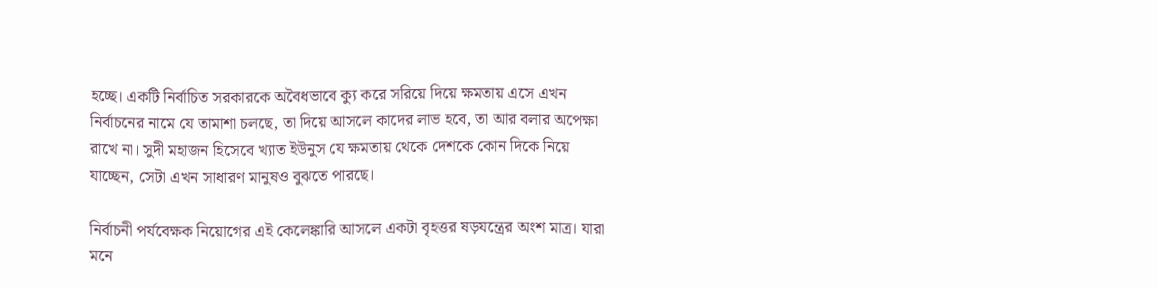হচ্ছে। একটি নির্বাচিত সরকারকে অবৈধভাবে ক্যু করে সরিয়ে দিয়ে ক্ষমতায় এসে এখন নির্বাচনের নামে যে তামাশা চলছে, তা দিয়ে আসলে কাদের লাভ হবে, তা আর বলার অপেক্ষা রাখে না। সুদী মহাজন হিসেবে খ্যাত ইউনুস যে ক্ষমতায় থেকে দেশকে কোন দিকে নিয়ে যাচ্ছেন, সেটা এখন সাধারণ মানুষও বুঝতে পারছে।

নির্বাচনী পর্যবেক্ষক নিয়োগের এই কেলেঙ্কারি আসলে একটা বৃহত্তর ষড়যন্ত্রের অংশ মাত্র। যারা মনে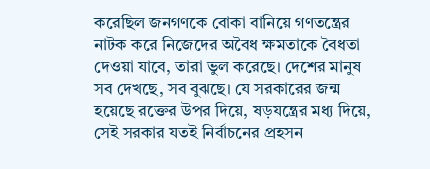করেছিল জনগণকে বোকা বানিয়ে গণতন্ত্রের নাটক করে নিজেদের অবৈধ ক্ষমতাকে বৈধতা দেওয়া যাবে, তারা ভুল করেছে। দেশের মানুষ সব দেখছে, সব বুঝছে। যে সরকারের জন্ম হয়েছে রক্তের উপর দিয়ে, ষড়যন্ত্রের মধ্য দিয়ে, সেই সরকার যতই নির্বাচনের প্রহসন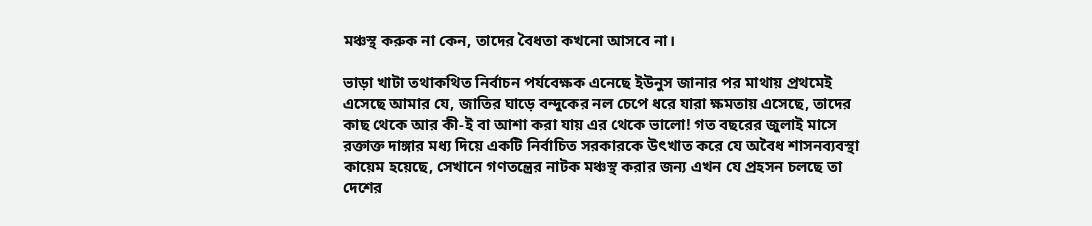মঞ্চস্থ করুক না কেন, তাদের বৈধতা কখনো আসবে না।

ভাড়া খাটা তথাকথিত নির্বাচন পর্যবেক্ষক এনেছে ইউনুস জানার পর মাথায় প্রথমেই এসেছে আমার যে, জাতির ঘাড়ে বন্দুকের নল চেপে ধরে যারা ক্ষমতায় এসেছে, তাদের কাছ থেকে আর কী-ই বা আশা করা যায় এর থেকে ভালো! গত বছরের জুলাই মাসে রক্তাক্ত দাঙ্গার মধ্য দিয়ে একটি নির্বাচিত সরকারকে উৎখাত করে যে অবৈধ শাসনব্যবস্থা কায়েম হয়েছে, সেখানে গণতন্ত্রের নাটক মঞ্চস্থ করার জন্য এখন যে প্রহসন চলছে তা দেশের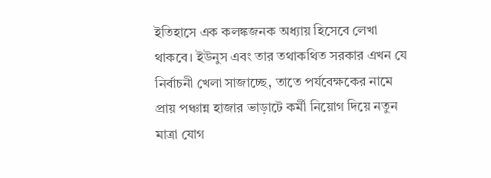ইতিহাসে এক কলঙ্কজনক অধ্যায় হিসেবে লেখা থাকবে। ইউনুস এবং তার তথাকথিত সরকার এখন যে নির্বাচনী খেলা সাজাচ্ছে, তাতে পর্যবেক্ষকের নামে প্রায় পঞ্চান্ন হাজার ভাড়াটে কর্মী নিয়োগ দিয়ে নতুন মাত্রা যোগ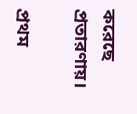করেছে প্রতারণায়।

প্রথম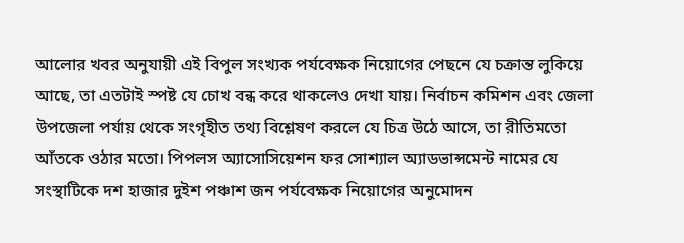আলোর খবর অনুযায়ী এই বিপুল সংখ্যক পর্যবেক্ষক নিয়োগের পেছনে যে চক্রান্ত লুকিয়ে আছে, তা এতটাই স্পষ্ট যে চোখ বন্ধ করে থাকলেও দেখা যায়। নির্বাচন কমিশন এবং জেলা উপজেলা পর্যায় থেকে সংগৃহীত তথ্য বিশ্লেষণ করলে যে চিত্র উঠে আসে, তা রীতিমতো আঁতকে ওঠার মতো। পিপলস অ্যাসোসিয়েশন ফর সোশ্যাল অ্যাডভান্সমেন্ট নামের যে সংস্থাটিকে দশ হাজার দুইশ পঞ্চাশ জন পর্যবেক্ষক নিয়োগের অনুমোদন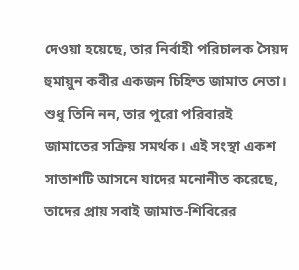দেওয়া হয়েছে, তার নির্বাহী পরিচালক সৈয়দ হুমায়ুন কবীর একজন চিহ্নিত জামাত নেতা। শুধু তিনি নন, তার পুরো পরিবারই জামাতের সক্রিয় সমর্থক। এই সংস্থা একশ সাতাশটি আসনে যাদের মনোনীত করেছে, তাদের প্রায় সবাই জামাত-শিবিরের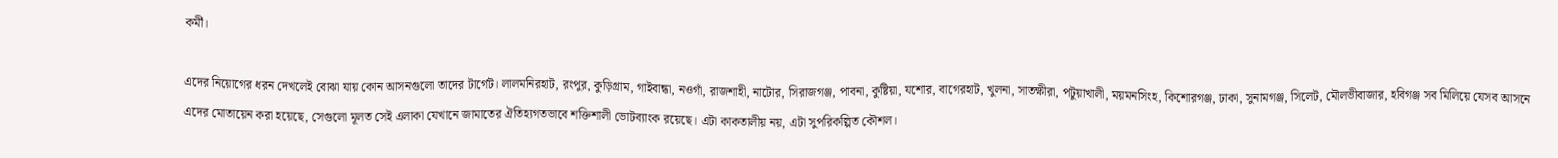কর্মী।

এদের নিয়োগের ধরন দেখলেই বোঝা যায় কোন আসনগুলো তাদের টার্গেট। লালমনিরহাট, রংপুর, কুড়িগ্রাম, গাইবান্ধা, নওগাঁ, রাজশাহী, নাটোর, সিরাজগঞ্জ, পাবনা, কুষ্টিয়া, যশোর, বাগেরহাট, খুলনা, সাতক্ষীরা, পটুয়াখালী, ময়মনসিংহ, কিশোরগঞ্জ, ঢাকা, সুনামগঞ্জ, সিলেট, মৌলভীবাজার, হবিগঞ্জ সব মিলিয়ে যেসব আসনে এদের মোতায়েন করা হয়েছে, সেগুলো মূলত সেই এলাকা যেখানে জামাতের ঐতিহ্যগতভাবে শক্তিশালী ভোটব্যাংক রয়েছে। এটা কাকতালীয় নয়, এটা সুপরিকল্পিত কৌশল।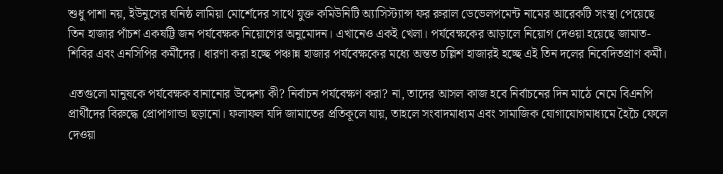শুধু পাশা নয়, ইউনুসের ঘনিষ্ঠ লামিয়া মোর্শেদের সাথে যুক্ত কমিউনিটি অ্যাসিস্ট্যান্স ফর রুরাল ডেভেলপমেন্ট নামের আরেকটি সংস্থা পেয়েছে তিন হাজার পাঁচশ একষট্টি জন পর্যবেক্ষক নিয়োগের অনুমোদন। এখানেও একই খেলা। পর্যবেক্ষকের আড়ালে নিয়োগ দেওয়া হয়েছে জামাত-শিবির এবং এনসিপির কর্মীদের। ধারণা করা হচ্ছে পঞ্চান্ন হাজার পর্যবেক্ষকের মধ্যে অন্তত চল্লিশ হাজারই হচ্ছে এই তিন দলের নিবেদিতপ্রাণ কর্মী।

এতগুলো মানুষকে পর্যবেক্ষক বানানোর উদ্দেশ্য কী? নির্বাচন পর্যবেক্ষণ করা? না, তাদের আসল কাজ হবে নির্বাচনের দিন মাঠে নেমে বিএনপি প্রার্থীদের বিরুদ্ধে প্রোপাগান্ডা ছড়ানো। ফলাফল যদি জামাতের প্রতিকূলে যায়, তাহলে সংবাদমাধ্যম এবং সামাজিক যোগাযোগমাধ্যমে হৈচৈ ফেলে দেওয়া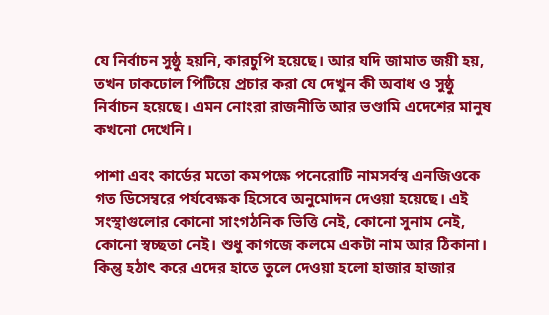যে নির্বাচন সুষ্ঠু হয়নি, কারচুপি হয়েছে। আর যদি জামাত জয়ী হয়, তখন ঢাকঢোল পিটিয়ে প্রচার করা যে দেখুন কী অবাধ ও সুষ্ঠু নির্বাচন হয়েছে। এমন নোংরা রাজনীতি আর ভণ্ডামি এদেশের মানুষ কখনো দেখেনি।

পাশা এবং কার্ডের মতো কমপক্ষে পনেরোটি নামসর্বস্ব এনজিওকে গত ডিসেম্বরে পর্যবেক্ষক হিসেবে অনুমোদন দেওয়া হয়েছে। এই সংস্থাগুলোর কোনো সাংগঠনিক ভিত্তি নেই, কোনো সুনাম নেই, কোনো স্বচ্ছতা নেই। শুধু কাগজে কলমে একটা নাম আর ঠিকানা। কিন্তু হঠাৎ করে এদের হাতে তুলে দেওয়া হলো হাজার হাজার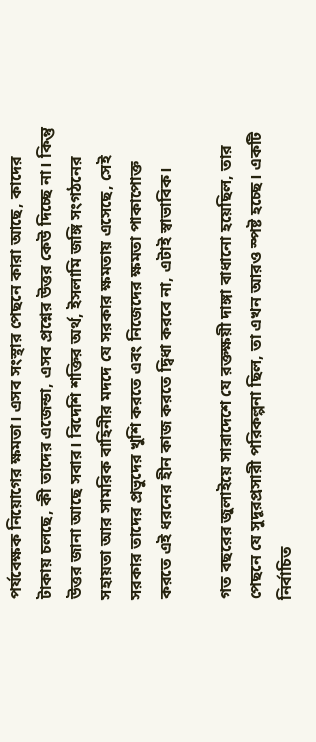পর্যবেক্ষক নিয়োগের ক্ষমতা। এসব সংস্থার পেছনে কারা আছে, কাদের টাকায় চলছে, কী তাদের এজেন্ডা, এসব প্রশ্নের উত্তর কেউ দিচ্ছে না। কিন্তু উত্তর জানা আছে সবার। বিদেশি শক্তির অর্থ, ইসলামি জঙ্গি সংগঠনের সহায়তা আর সামরিক বাহিনীর মদদে যে সরকার ক্ষমতায় এসেছে, সেই সরকার তাদের প্রভুদের খুশি করতে এবং নিজেদের ক্ষমতা পাকাপোক্ত করতে এই ধরনের হীন কাজ করতে দ্বিধা করবে না, এটাই স্বাভাবিক।

গত বছরের জুলাইয়ে সারাদেশে যে রক্তক্ষয়ী দাঙ্গা বাধানো হয়েছিল, তার পেছনে যে সুদূরপ্রসারী পরিকল্পনা ছিল, তা এখন আরও স্পষ্ট হচ্ছে। একটি নির্বাচিত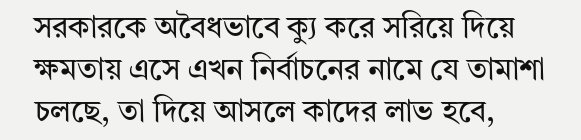সরকারকে অবৈধভাবে ক্যু করে সরিয়ে দিয়ে ক্ষমতায় এসে এখন নির্বাচনের নামে যে তামাশা চলছে, তা দিয়ে আসলে কাদের লাভ হবে,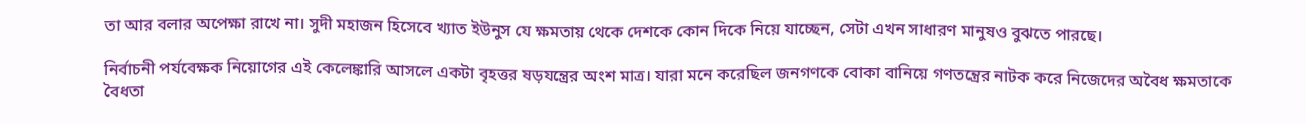তা আর বলার অপেক্ষা রাখে না। সুদী মহাজন হিসেবে খ্যাত ইউনুস যে ক্ষমতায় থেকে দেশকে কোন দিকে নিয়ে যাচ্ছেন, সেটা এখন সাধারণ মানুষও বুঝতে পারছে।

নির্বাচনী পর্যবেক্ষক নিয়োগের এই কেলেঙ্কারি আসলে একটা বৃহত্তর ষড়যন্ত্রের অংশ মাত্র। যারা মনে করেছিল জনগণকে বোকা বানিয়ে গণতন্ত্রের নাটক করে নিজেদের অবৈধ ক্ষমতাকে বৈধতা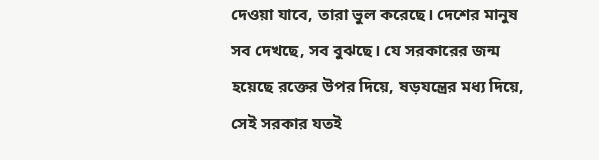দেওয়া যাবে, তারা ভুল করেছে। দেশের মানুষ সব দেখছে, সব বুঝছে। যে সরকারের জন্ম হয়েছে রক্তের উপর দিয়ে, ষড়যন্ত্রের মধ্য দিয়ে, সেই সরকার যতই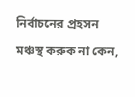নির্বাচনের প্রহসন মঞ্চস্থ করুক না কেন,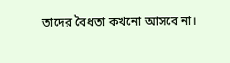তাদের বৈধতা কখনো আসবে না।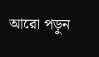আরো পড়ুন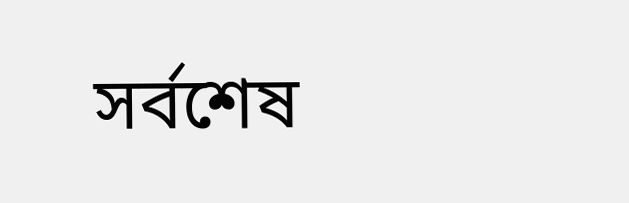সর্বশেষ